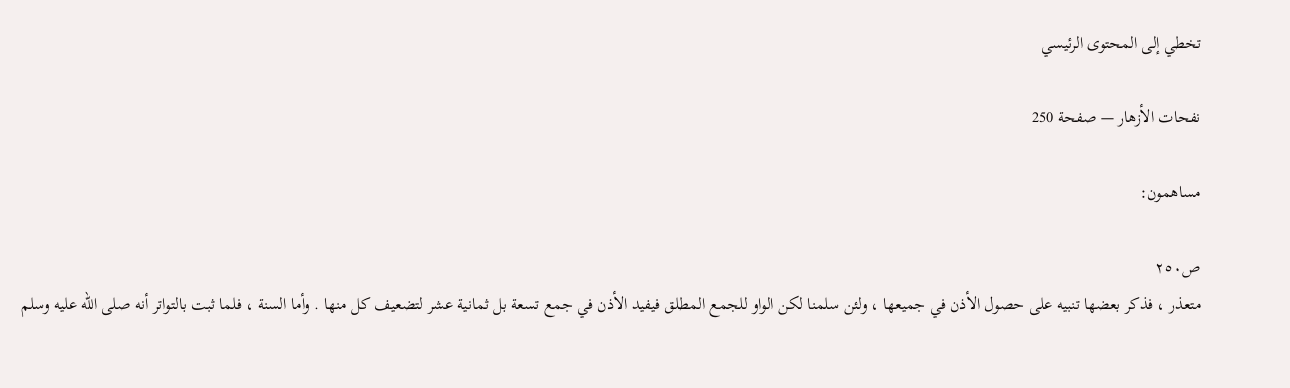تخطي إلى المحتوى الرئيسي

نفحات الأزهار — صفحة 250

مساهمون:

ص٢٥٠
متعذر ، فذكر بعضها تنبيه على حصول الأذن في جميعها ، ولئن سلمنا لكن الواو للجمع المطلق فيفيد الأذن في جمع تسعة بل ثمانية عشر لتضعيف كل منها . وأما السنة ، فلما ثبت بالتواتر أنه صلى الله عليه وسلم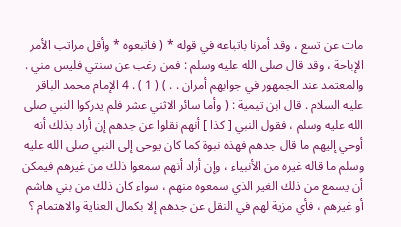مات عن تسع ، وقد أمرنا باتباعه في قوله * ( فاتبعوه * وأقل مراتب الأمر الإباحة ، وقد قال صلى الله عليه وسلم : فمن رغب عن سنتي فليس مني . والمعتمد عند الجمهور في جوابهم أمران . . ) ( 1 ) . 4 الإمام محمد الباقر عليه السلام . قال ابن تيمية : ( وأما سائر الاثني عشر فلم يدركوا النبي صلى الله عليه وسلم ، فقول النبي [ كذا ] أنهم نقلوا عن جدهم إن أراد بذلك أنه أوحي إليهم ما قال جدهم فهذه نبوة كما كان يوحى إلى النبي صلى الله عليه وسلم ما قاله غيره من الأنبياء ، وإن أراد أنهم سمعوا ذلك من غيرهم فيمكن أن يسمع من ذلك الغير الذي سمعوه منهم ، سواء كان ذلك من بني هاشم أو غيرهم ، فأي مزية لهم في النقل عن جدهم إلا بكمال العناية والاهتمام ؟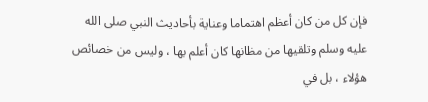فإن كل من كان أعظم اهتماما وعناية بأحاديث النبي صلى الله عليه وسلم وتلقيها من مظانها كان أعلم بها ، وليس من خصائص هؤلاء ، بل في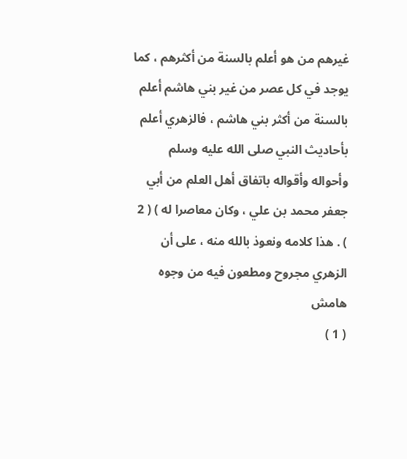غيرهم من هو أعلم بالسنة من أكثرهم ، كما يوجد في كل عصر من غير بني هاشم أعلم بالسنة من أكثر بني هاشم ، فالزهري أعلم بأحاديث النبي صلى الله عليه وسلم وأحواله وأقواله باتفاق أهل العلم من أبي جعفر محمد بن علي ، وكان معاصرا له ) ( 2 ) . هذا كلامه ونعوذ بالله منه ، على أن الزهري مجروح ومطعون فيه من وجوه
هامش
( 1 )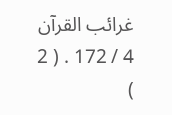غرائب القرآن 4 / 172 . ( 2 )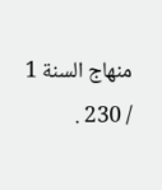منهاج السنة 1 / 230 .